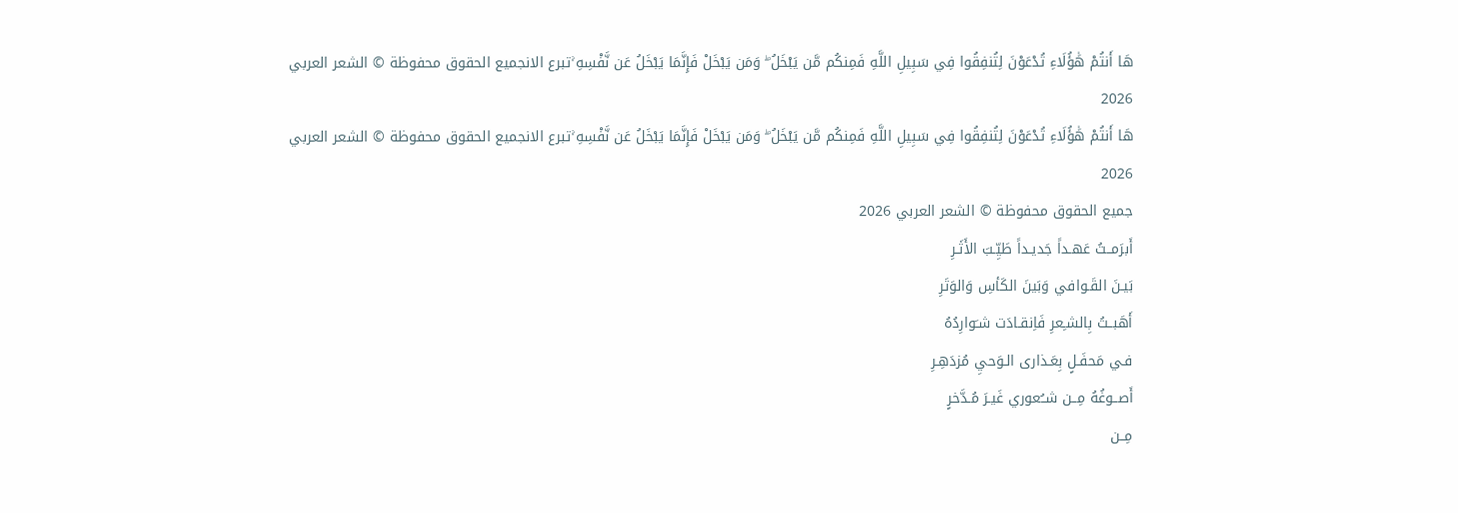هَا أَنتُمْ هَٰؤُلَاءِ تُدْعَوْنَ لِتُنفِقُوا فِي سَبِيلِ اللَّهِ فَمِنكُم مَّن يَبْخَلُ ۖ وَمَن يَبْخَلْ فَإِنَّمَا يَبْخَلُ عَن نَّفْسِهِ ۚتبرع الانجميع الحقوق محفوظة © الشعر العربي 2026
هَا أَنتُمْ هَٰؤُلَاءِ تُدْعَوْنَ لِتُنفِقُوا فِي سَبِيلِ اللَّهِ فَمِنكُم مَّن يَبْخَلُ ۖ وَمَن يَبْخَلْ فَإِنَّمَا يَبْخَلُ عَن نَّفْسِهِ ۚتبرع الانجميع الحقوق محفوظة © الشعر العربي 2026
جميع الحقوق محفوظة © الشعر العربي 2026
أَبرَمــتُ عَهـداً جَديـداً طَيِّـبَ الأَثَـرِ
بَيـنَ القَـوافي وَبَينَ الكَأسِ وَالوَتَرِ
أَهَبــتُ بِالشـِعرِ فَاِنقـادَت شـَوارِدُهُ
فـي مَحفَـلٍ بِعَـذارى الـوَحيِ مُزدَهِـرِ
أَصــوغُهُ مِــن شــُعوري غَيـرَ مُـدَّخرٍ
مِــن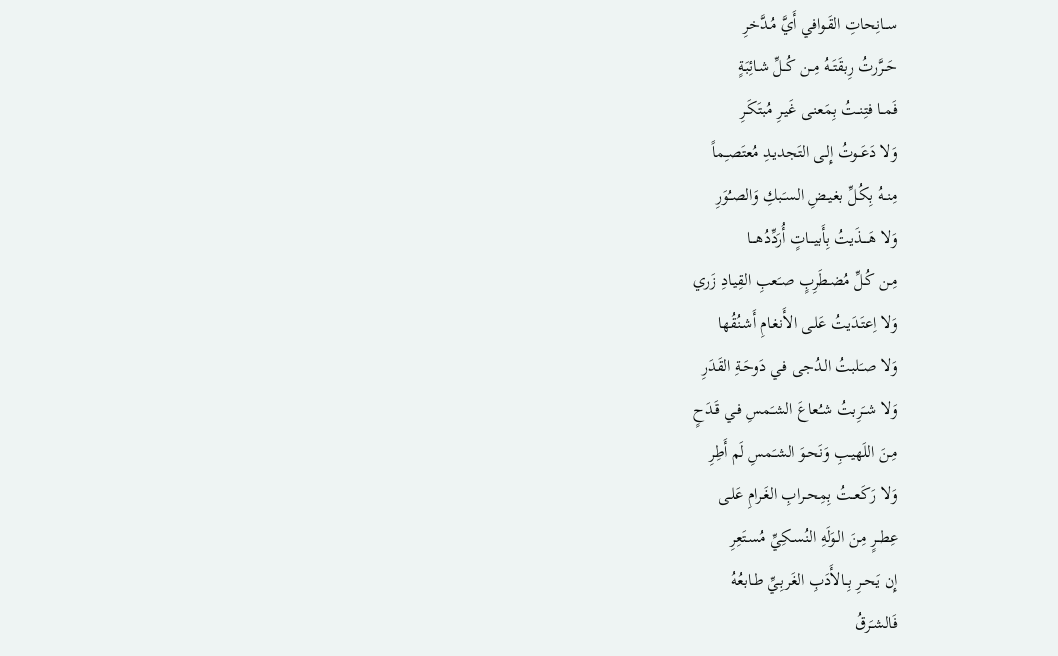ســانِحاتِ القَـوافي أَيَّ مُـدَّخرِ
حَــرَّرتُ رِبقَتَــهُ مِــن كُــلِّ شـائِبَةٍ
فَمــا فتِنــتُ بِمَعنـى غَيـرِ مُبتَكَـرِ
وَلا دَعَــوتُ إِلـى التَجديـدِ مُعتَصـِماً
مِنــهُ بِكُـلِّ بغيـضِ السـَبكِ وَالصـُوَرِ
وَلا هَــــذَيتُ بِأَبيـــاتٍ أُرَدِّدُهـــا
مِـن كُـلِّ مُضـطَرِبٍ صـَعبِ القِيـادِ زَري
وَلا اِعتَـدَيتُ عَلـى الأَنغـامِ أَشـنُقُها
وَلا صـَلبتُ الـدُجى فـي دَوحَـةِ القَدَرِ
وَلا شــَرِبتُ شـُعاعَ الشـَمسِ فـي قَـدَحٍ
مِـنَ اللَهيـبِ وَنَحـوَ الشـَمسِ لَم أَطِرِ
وَلا رَكَعــتُ بِمِحــرابِ الغَـرامِ عَلـى
عِطــرٍ مِـنَ الـوَلَهِ النُسـكِيِّ مُسـتَعِرِ
إِن يَحــرِ بِــالأَدَبِ الغَربِـيِّ طـابعُهُ
فَالشـَرقُ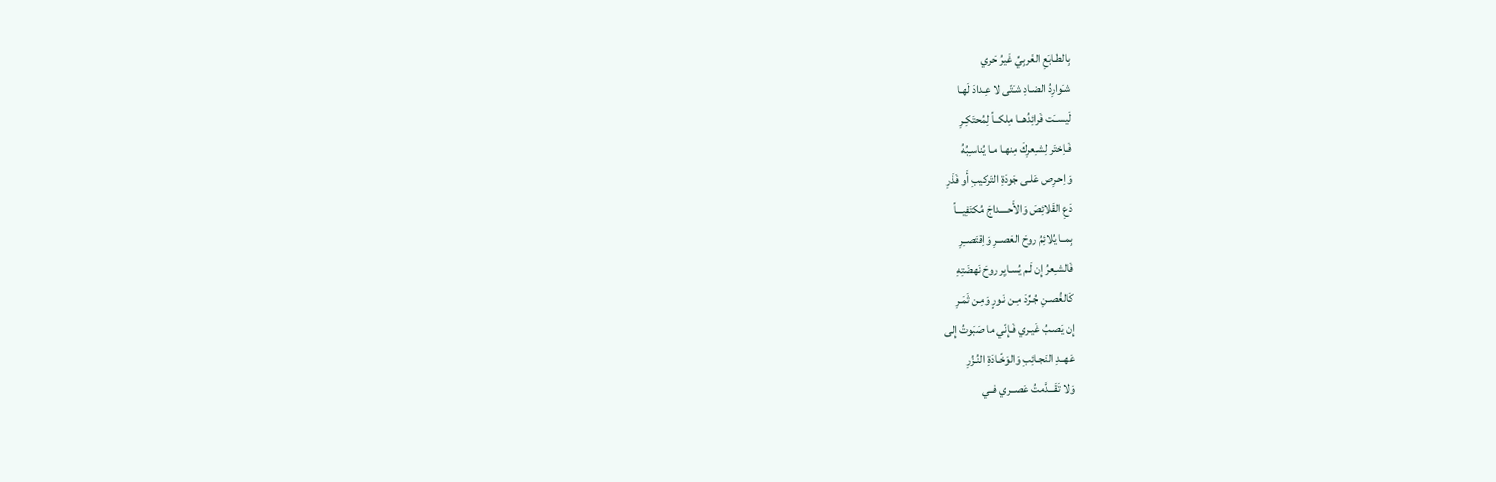بِالطـابَعِ الغَربِيِّ غَيرُ حَري
شـَوارِدُ الضـادِ شـَتّى لا عِـدادَ لَهـا
لَيســَت فَرائِدُهــا مِلكــاً لِمُحتَكِـرِ
فَـاِختَر لِشـِعرِكَ مِنهـا مـا يُناسـِبُهُ
وَاِحـرِص عَلـى جَودَةِ التَركيبِ أَو فَذَرِ
دَعِ القَلائِصَ وَالأَحــــداجَ مُكتَفِيـــاً
بِمــا يُلائِمُ روحَ العَصــرِ وَاِقتَصــِرِ
فَالشـِعرُ إِن لَـم يُسـايِر روحَ نَهضَتِهِ
كَالغُصـنِ جُـرِّدَ مِـن نَـورٍ وَمِـن ثَمَـرِ
إِن يَصـبُ غَيـري فَـإِنّي ما صَبَوتُ إِلى
عَهــدِ النَجـائِبِ وَالوَخّـادَةِ النُـزُرِ
وَلا تَقَـــدَّمتُ عَصــري فــي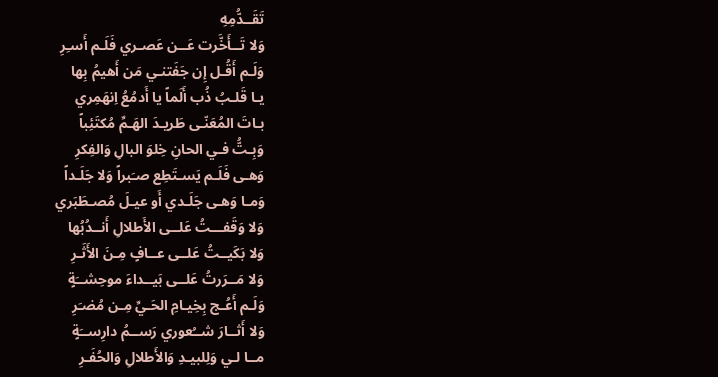تَقَــدُّمِهِ
وَلا تَــأَخَّرت عَــن عَصـري فَلَـم أَسـِرِ
وَلَـم أَقُـل إِن جَفَتنـي مَن أَهيمُ بِها
يـا قَلـبُ ذُب أَلَماً يا أَدمُعُ اِنهَمِري
بـاتَ المُعَنّـى طَريـدَ الهَـمِّ مُكتَئِباً
وَبِـتُّ فـي الحانِ خِلوَ البالِ وَالفِكرِ
وَهـى فَلَـم يَسـتَطِع صـَبراً وَلا جَلَـداً
وَمـا وَهـى جَلَـدي أَو عيـلَ مُصـطَبَري
وَلا وَقَفـــتُ عَلــى الأَطلالِ أَنــدُبُها
وَلا بَكَيــتُ عَلــى عــافٍ مِـنَ الأَثَـرِ
وَلا مَــرَرتُ عَلــى بَيــداءَ موحِشــَةٍ
وَلَـم أَعُـج بِخِيـامِ الحَـيِّ مِـن مُضـَرِ
وَلا أَثــارَ شــُعوري رَســمُ دارِســَةٍ
مــا لـي وَلِلبيـدِ وَالأَطلالِ وَالحُفَـرِ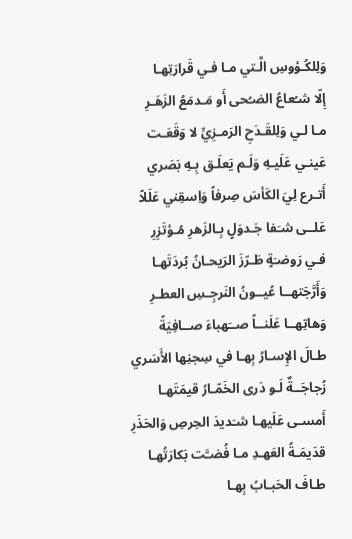وَلِلكُـؤوسِ الَّـتي مـا فـي قَرارَتِهـا
إِلّا شـُعاعُ الضـُحى أَو مَـدمَعُ الزَهَـرِ
مـا لـي وَلِلقَـدَحِ الرَمـزِيِّ لا وَقَعَـت
عَينـي عَلَيـهِ وَلَـم يَعلَـق بِـهِ بَصَري
أَتـرع لِيَ الكَأسَ صِرفاً وَاِسقِني عَلَلاً
عَلــى شـَفا جَـدوَلٍ بِـالزَهرِ مُـؤتَزِرِ
فـي رَوضـَةٍ طَـرّزَ الرَيحـانُ بُردَتَهـا
وَأَرَّجَتهــا عُيــونُ النَرجِـسِ العطـرِ
وَهاتِهــا عَلَنــاً صــَهباءَ صــافِيَةً
طـالَ الإِسـارُ بِهـا في سِجنِها الأَسَري
زُجاجَــةٌ لَـو دَرى الخَمّـارُ قيمَتَهـا
أَمسـى عَلَيهـا شـَديدَ الحِرصِ وَالحَذَرِ
قدَيمَـةُ العَهـدِ مـا فُضـَّت بَكارَتُهـا
طـافَ الحَبـابُ بِهـا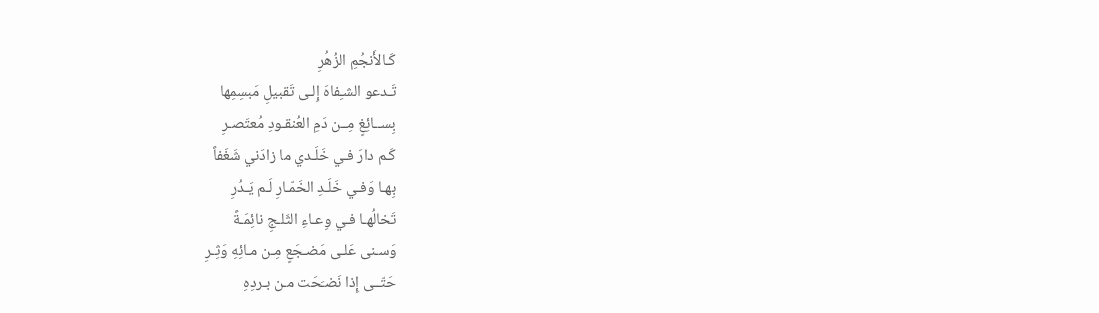كَـالأَنجُمِ الزُهُرِ
تَـدعو الشـِفاهَ إِلـى تَقبيلِ مَبسِمِها
بِســائِغٍ مِــن دَمِ العُنقـودِ مُعتَصـرِ
كَـم دارَ فـي خَلَـدي ما زادَني شَغَفاً
بِهـا وَفـي خَلَـدِ الخَمّـارِ لَـم يَـدُرِ
تَخالُهـا فـي وِعـاءِ الثَلـجِ نائِمَـةً
وَسـنى عَلـى مَضـجَعٍ مِـن مـائِهِ وَثِـرِ
حَتّــى إِذا نَضـَحَت مـن بـردِهِ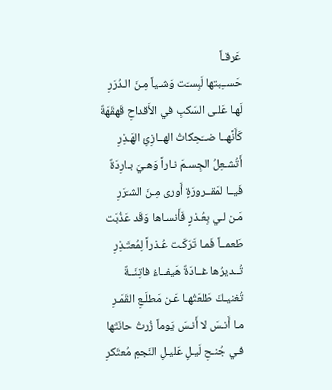عَرقـاً
حَســِبتها لَبِسـَت وَشـياً مِـنَ الـدُرَرِ
لَهـا عَلـى السَكبِ في الأَقداحِ قَهقَهَةٌ
كَأَنَّهــا ضــَحِكاتُ الهــازِئِ الهَـذِرِ
أَتُشـعِلُ الجِسـمَ نـاراً وَهـيَ بـارِدَةٌ
فَيــا لمَقــرورَةٍ أَورى مِـنَ الشـَرَرِ
مَـن لـي بِعُـذرٍ فَأَنسـاها وَقَد عَذُبَت
طَعمــاً فَمـا تَرَكَـت عُـذراً لِمُعتَـذِرِ
تُــديرُها غــادَةٌ هَيفــاءُ فاتِنَــةٌ
تُغنيـكَ طَلعَتُهـا عَـن مَطلَـعِ القَمَـرِ
مـا أَنـسَ لا أَنـسَ يَوماً زُرتُ حانَتَها
فـي جُنـحِ لَيـلٍ عَليـلِ النَجمِ مُعتَكرِ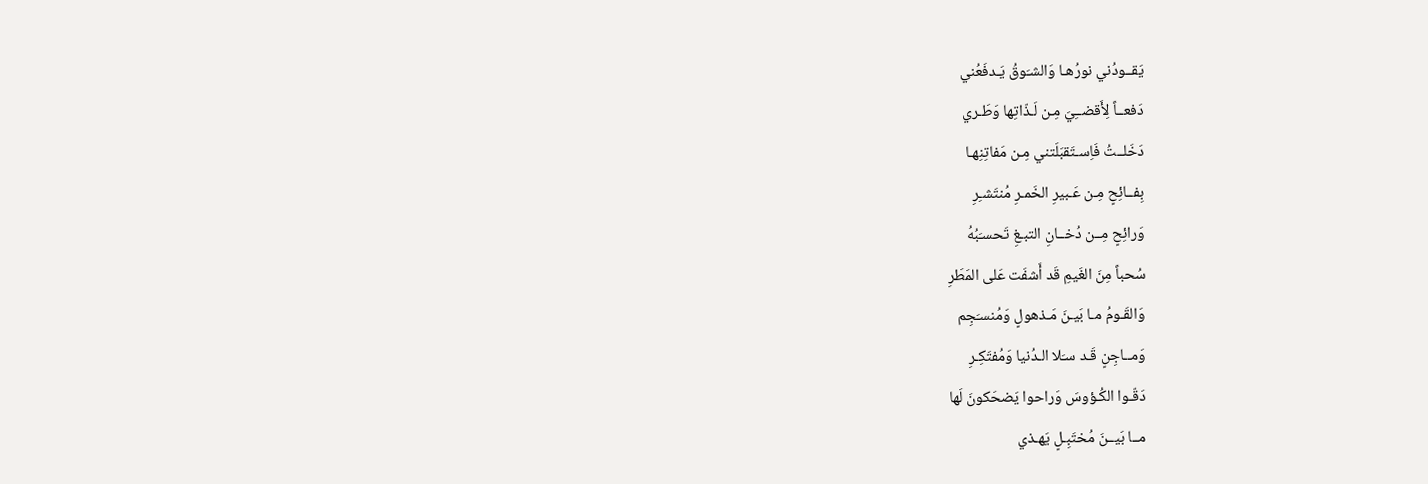يَقــودُني نورُهـا وَالشـَوقُ يَـدفَعُني
دَفعــاً لِأَقضــِيَ مِـن لَـذّاتِها وَطَـري
دَخَلــتُ فَاِسـتَقبَلَتني مِـن مَفاتِنِهـا
بِفــائِحٍ مِـن عَـبيرِ الخَمـرِ مُنتَشـِرِ
وَرائِحٍ مِــن دُخــانِ التبـغِ تَحسـَبُهُ
سُحباً مِنَ الغَيمِ قَد أَشفَت عَلى المَطَرِ
وَالقَـومُ مـا بَيـنَ مَـذهولٍ وَمُنسـَجِم
وَمــاجِنٍ قَـد سـَلا الـدُنيا وَمُفتَكِـرِ
دَقّـوا الكُـؤوسَ وَراحوا يَضحَكونَ لَها
مــا بَيــنَ مُختَبِـلٍ يَهـذي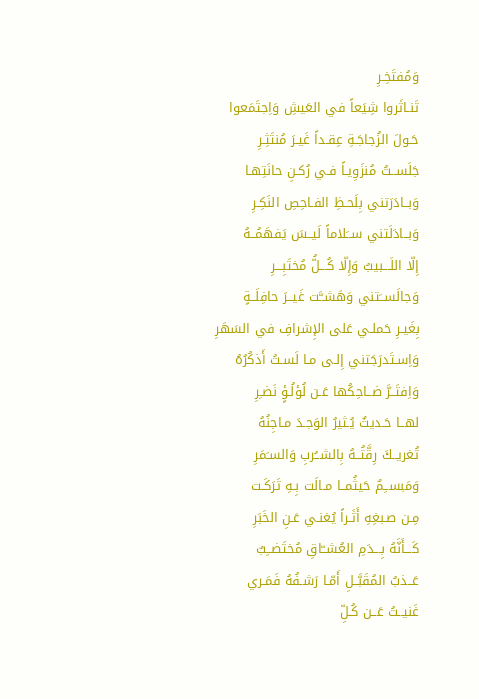وَمُفتَخِـرِ
تَنـاثَروا شِيَعاً في العَيشِ وَاِجتَمَعوا
حَـولَ الزُجاجَـةِ عِقـداً غَيـرَ مُنتَثِـرِ
جَلَســتُ مُنزَوِيـاً فـي رُكـنِ حانَتِهـا
وَبــادَرَتني بِلَحـظِ الفـاحِصِ النَكِـرِ
وَبــادَلَتني ســَلاماً لَيــسَ يَفهَمُــهُ
إِلّا اللَـــبيبُ وَإِلّا كُـــلُّ مُختَبِـــرِ
وَجالَســَتني وَهَشــَّت غَيــرَ حافِلَــةٍ
بِغَيـرِ حَملـي عَلى الإِشرافِ في السَهَرِ
وَاِسـتَدرَجَتني إِلـى مـا لَسـتُ أَذكُرُهُ
وَاِفتَــرَّ ضــاحِكُها عَـن لُؤلُـؤٍ نَضـِرِ
لهــا حَـديثٌ يُـثيرُ الوَجـدَ مـاجِنُهُ
تُغريــكَ رِقَّتُــهُ بِالشــُربِ وَالسـَمَرِ
وَمَبســِمٌ حَيثُمــا مـالَت بِـهِ تَرَكَـت
مِـن صـبغِهِ أَثَـراً يُغنـي عَـنِ الخَبَرِ
كَـــأَنَّهُ بِـــدَمِ العُشــّاقِ مُختَضــِبٌ
عَــذبُ المُقَبَّــلِ أَمّـا رَشـفُهُ فَمَـري
غَنيــتُ عَــن كُـلِّ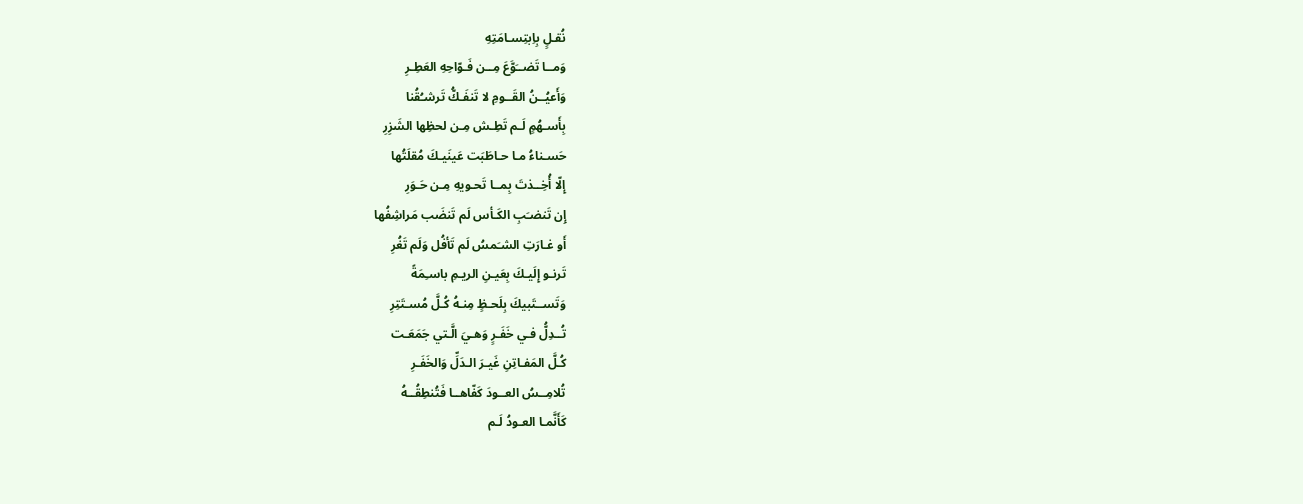نُقـلٍ بِاِبتِسـامَتِهِ
وَمــا تَضــَوَّعَ مِــن فَـوّاحِهِ العَطِـرِ
وَأَعيُــنُ القَــومِ لا تَنفَـكُّ تَرشـُقُنا
بِأَسـهُمٍ لَـم تَطِـش مِـن لحظِها الشَزِرِ
حَسـناءُ مـا حـاطَبَت عَينَيـكَ مُقلَتُها
إِلّا أُخِــذتَ بِمــا تَحـويهِ مِـن حَـوَرِ
إِن تَنضـَبِ الكَـأس لَم تَنضَب مَراشِفُها
أَو غـارَتِ الشـَمسُ لَم تَأفُل وَلَم تَغُرِ
تَرنـو إِلَيـكَ بِعَيـنِ الريـمِ باسـِمَةً
وَتَســتَبيكَ بِلَحـظٍ مِنـهُ كُـلَّ مُسـتَتِرِ
تُــدِلُّ فـي خَفَـرٍ وَهـيَ الَّـتي جَمَعَـت
كُـلَّ المَفـاتِنِ غَيـرَ الـدَلِّ وَالخَفَـرِ
تُلامِــسُ العــودَ كَفّاهــا فَتُنطِقُــهُ
كَأَنَّمـا العـودُ لَـم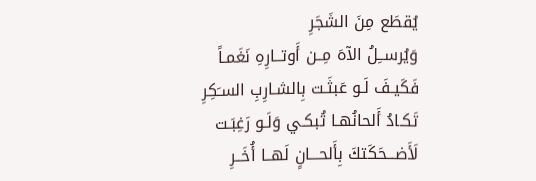يُقطَع مِنَ الشَجَرِ
وَيُرســِلُ الآهَ مِــن أَوتــارِهِ نَغَمـاً
فَكَيـفَ لَـو عَبثَـت بِالشـارِبِ السـَكِرِ
تَكـادُ أَلحانُهـا تُبكـي وَلَـو رَغِبَـت
لَأَضـــحَكَتكَ بِأَلحـــانٍ لَهــا أُخَــرِ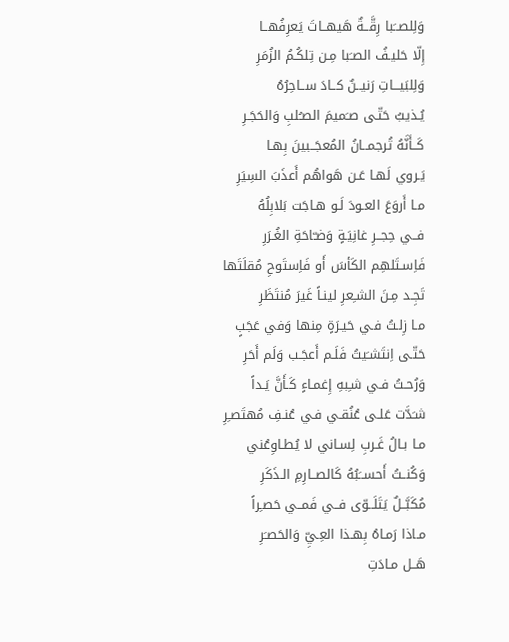وَلِلصــَبا رِقَّــةٌ هَيهــاتَ يَعرِفُهــا
إِلّا حَليـفُ الصـَبا مِـن تِلكُـمُ الزُمَرِ
وَلِلبَيـــاتِ رَنيــنٌ كــادَ ســاحِرُهُ
يُـذيبُ حَتّـى صـَميمَ الصـُلبِ وَالحَجَـرِ
كَــأَنَّهُ تُرجمــانُ المُعجَــبينَ بِهـا
يَـروي لَهـا عَـن هَواهُم أَعذَبَ السِيَرِ
مـا أَروَعَ العـودَ لَـو هـاجَت بَلابِلُهُ
فــي حِجــرِ غانِيَـةٍ وَضـّاحَةِ الغُـرَرِ
فَاِسـتَلهِم الكَأسَ أَو فَاِستَوحِ مُقلَتَها
تَجِـد مِـنَ الشـِعرِ لينـاً غَيرَ مُنتَظَرِ
مـا زِلـتُ فـي حَيـرَةٍ مِنها وَفي عَجَبٍ
حَتّـى اِنتَشـَيتُ فَلَـم أَعجَـب وَلَم أَحَرِ
وَرُحـتُ فـي شـِبهِ إِغمـاءٍ كَـأَنَّ يَـداً
شـَدَّت عَلـى عُنُقـي فـي عُنـفِ مُهتَصـِرِ
مـا بـالُ غَـربِ لِسـاني لا يُطـاوِعُني
وَكُنــتُ أَحســَبُهُ كَالصــارِمِ الـذَكَرِ
مُكَبَّــلٌ يَتَلَــوّى فــي فَمــي حَصـِراً
مـاذا رَمـاهُ بِهـذا العِـيِّ وَالحَصـَرِ
هَــل مـادَتِ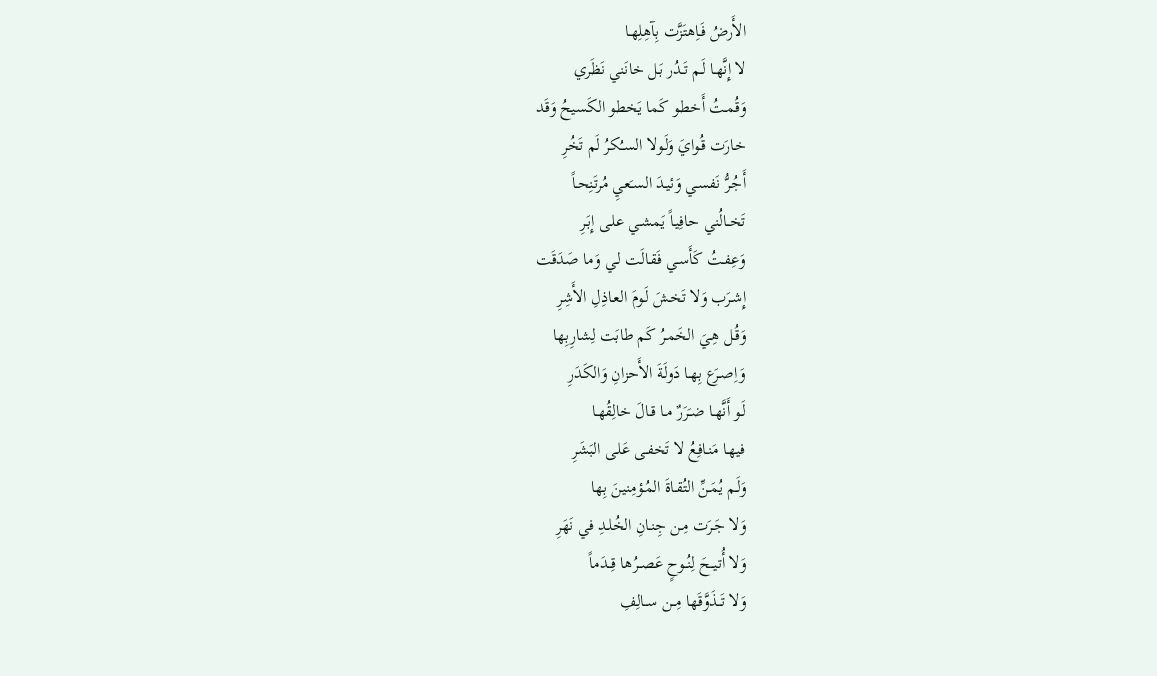الأَرضُ فَـاِهتَزَّت بِآهِلِهـا
لا إِنَّهـا لَـم تَـدُر بَـل خانَني نَظَري
وَقُمـتُ أَخطـو كَما يَخطو الكَسيحُ وَقَد
خـارَت قُـوايَ وَلَـولا السـُكرُ لَم تَخُرِ
أَجُـرُّ نَفسـي وَئيـدَ السـَعيِ مُرتَنِحـاً
تَخــالُني حافِيـاً يَمشـي علـى إِبَـرِ
وَعِفـتُ كَأَسـي فَقـالَت لـي وَما صَدَقَت
إِشـرَب وَلا تَخـشَ لَـومَ العـاذِلِ الأَشِرِ
وَقُـل هِـيَ الخَمـرُ كَم طابَت لِشارِبِها
وَاِصـرَع بِهـا دَولَـةَ الأَحزانِ وَالكَدَرِ
لَـو أَنَّهـا ضـَرَرٌ مـا قـالَ خالِقُهـا
فيهـا مَنـافِعُ لا تَخفـى عَلـى البَشَرِ
وَلَـم يُمَـنِّ التُقـاةَ المُـؤمِنينَ بِها
وَلا جَـرَت مِـن جِنـانِ الخُلـدِ في نَهَرِ
وَلا أُتيــحَ لِنُــوحٍ عَصــرُها قِــدَماً
وَلا تَــذَوَّقَها مِــن ســالِفِ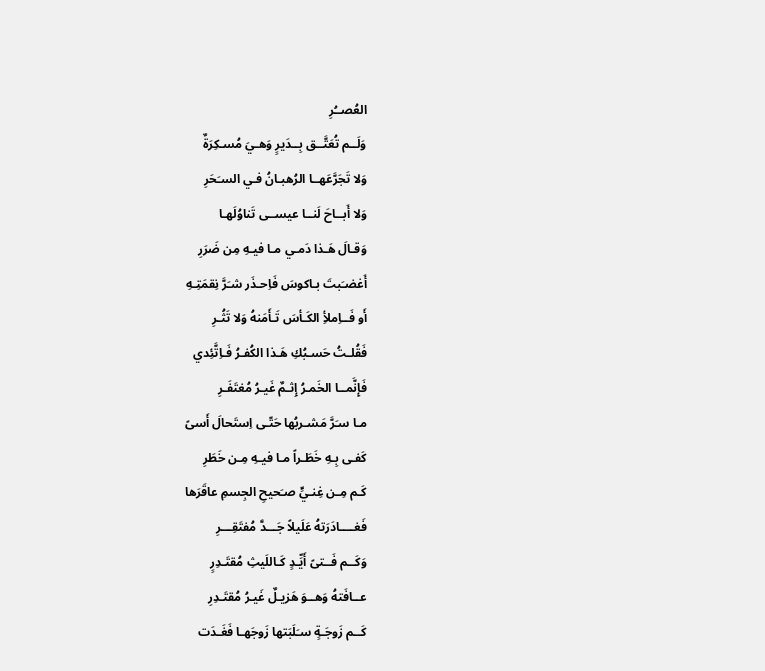العُصــُرِ
وَلَــم تُعَتَّــق بِــدَيرٍ وَهـيَ مُسـكِرَةٌ
وَلا تَجَرَّعَهــا الرُهبـانُ فـي السـَحَرِ
وَلا أَبــاحَ لَنــا عيســى تَناوُلَهـا
وَقـالَ هَـذا دَمـي مـا فيـهِ مِن ضَرَرِ
أَغضـَبتَ بـاكوسَ فَاِحـذَر شـَرَّ نِقمَتِـهِ
أَو فَــاِملأِ الكَـأسَ تَـأَمَنهُ وَلا تَثُـرِ
فَقُلـتُ حَسـبُكِ هَـذا الكُفـرُ فَـاِتَّئِدي
فَإِنَّمــا الخَمـرُ إِثـمٌ غَيـرُ مُغتَفَـرِ
مـا سـَرَّ مَشـربُها حَتّـى اِستَحالَ أَسىً
كَفـى بِـهِ خَطَـراً مـا فيـهِ مِـن خَطَرِ
كَـم مِـن غِنـيٍّ صـَحيحِ الجِسمِ عاقَرَها
فَغــــادَرَتهُ عَلَيلاً جَـــدَّ مُفتَقِـــرِ
وَكَــم فَــتىً أَيِّـدٍ كَـاللَيثِ مُقتَـدِرٍ
عــافَتهُ وَهــوَ هَزيـلٌ غَيـرُ مُقتَـدِرِ
كَــم زَوجَـةٍ سـَلَبَتها زَوجَهـا فَغَـدَت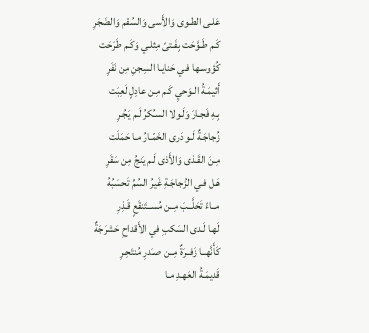عَلـى الطـوى وَالأَسى وَالسُقم وَالضَجَرِ
كَـم طَـوَّحَت بِفَـتىً مِثلـي وَكَـم طَرَحَت
كُؤوسـها فـي حَنايـا السِجنِ مِن نَفَرِ
أَثيمَـةُ الـوَحيِ كَـم مِـن عادِلٍ لَعِبَت
بِـهِ فَجـارَ وَلَـولا السـُكرُ لَـم يَجُـرِ
زُجاجَـةٌ لَـو دَرى الخَمّـارُ مـا حَمَلَت
مِـنَ القَـذى وَالأَذى لَـم يَنجُ مِن سَقَرِ
هَـل فـي الزُجاجَـةِ غَيرُ السُمِّ تَحسَبُهُ
مــاءً تَحَلَّــبَ مِــن مُســتَنقَعٍ قَـذِرِ
لَهـا لَـدى السَكبِ في الأَقداحِ حَشرَجَةٌ
كَأَنَّهــا زَفــرَةٌ مِــن صـَدرِ مُنتَحِـرِ
قَديمَـةُ العَهـدِ مـا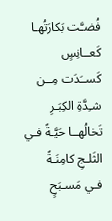فُضـَّت بَكارَتُهـا
كَعــانِسٍ كَســَدَت مِــن شـِدَّةِ الكِبَـرِ
تَخالُهــا حَيَّـةً فـي الثَلـجِ كامِنَـةً
فـي مَسـبَحٍ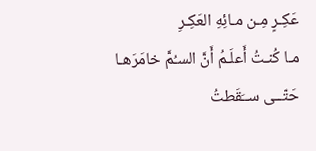عَكِـرٍ مِـن مـائِهِ العَكِـرِ
مـا كُنـتُ أَعلَـمُ أَنَّ السـُمَّ خامَرَهـا
حَتّــى ســَقَطتُ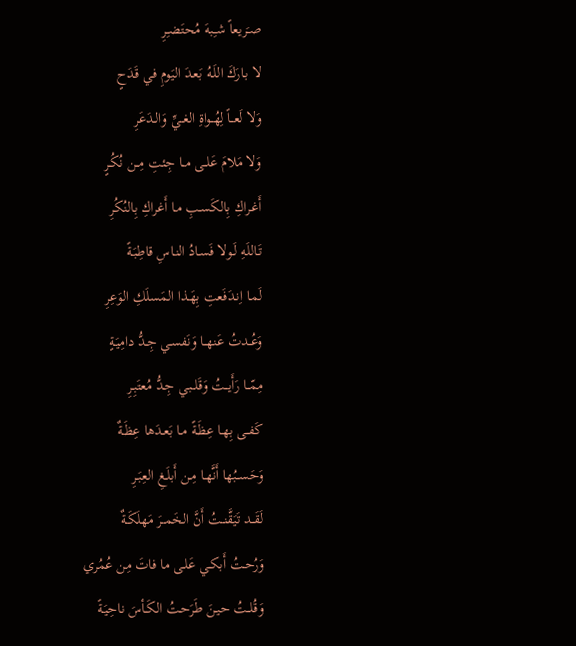صـَريعاً شـِبهَ مُحتَضـِرِ
لا بـارَكَ اللَـهُ بَعـدَ اليَومِ في قَدَحٍ
وَلا لَعــاً لِهُــواةِ الغــيِّ وَالـدَعَرِ
وَلا مَلامَ عَلــى مــا جِئتِ مِــن نُكُـرٍ
أَغـراكِ بِالكَسـبِ مـا أَغراكِ بِالنُكُرِ
تَـاللَهِ لَـولا فَسـادُ النـاسِ قاطِبَـةً
لَمـا اِنـدَفَعتِ بِهَـذا المَسلَكِ الوَعِرِ
وَعُــدتُ عَنهــا وَنَفسـي جِـدُّ دامِيَـةٍ
مِمّــا رَأَيــتُ وَقَلــبي جِـدُّ مُعتَبِـرِ
كَفــى بِهـا عِظَـةً مـا بَعـدَها عِظَـةٌ
وَحَســبُها أَنَّهـا مِـن أَبلَـغِ العِبَـرِ
لَقَــد تَيَقَّنــتُ أَنَّ الخَمــرَ مَهلَكَـةٌ
وَرُحـتُ أَبكـي عَلـى ما فاتَ مِن عُمُري
وَقُلــتُ حيـنَ طَرَحـتُ الكَـأسَ ناحِيَـةً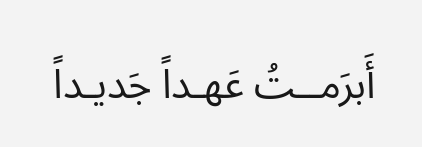أَبرَمــتُ عَهـداً جَديـداً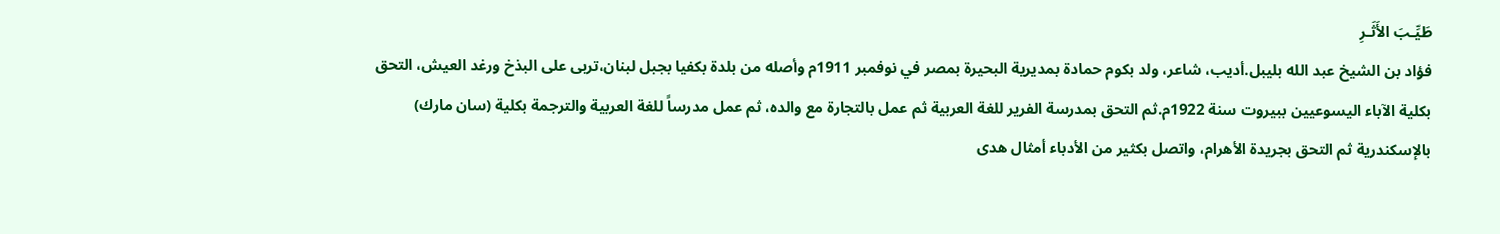طَيِّـبَ الأَثَـرِ
فؤاد بن الشيخ عبد الله بليبل.أديب، شاعر، ولد بكوم حمادة بمديرية البحيرة بمصر في نوفمبر 1911م وأصله من بلدة بكفيا بجبل لبنان،تربى على البذخ ورغد العيش، التحق بكلية الآباء اليسوعيين ببيروت سنة 1922م.ثم التحق بمدرسة الفرير للغة العربية ثم عمل بالتجارة مع والده، ثم عمل مدرساً للغة العربية والترجمة بكلية (سان مارك) بالإسكندرية ثم التحق بجريدة الأهرام، واتصل بكثير من الأدباء أمثال هدى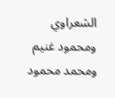الشعراوي ومحمود غنيم ومحمد محمود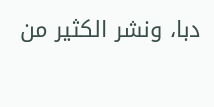دبا، ونشر الكثير من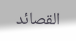القصائد